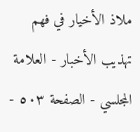ملاذ الأخيار في فهم تهذيب الأخبار - العلامة المجلسي - الصفحة ٥٠٣ -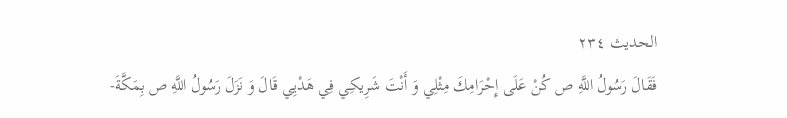الحديث ٢٣٤
فَقَالَ رَسُولُ اللَّهِ ص كُنْ عَلَى إِحْرَامِكَ مِثْلِي وَ أَنْتَ شَرِيكِي فِي هَدْيِي قَالَ وَ نَزَلَ رَسُولُ اللَّهِ ص بِمَكَّةَ-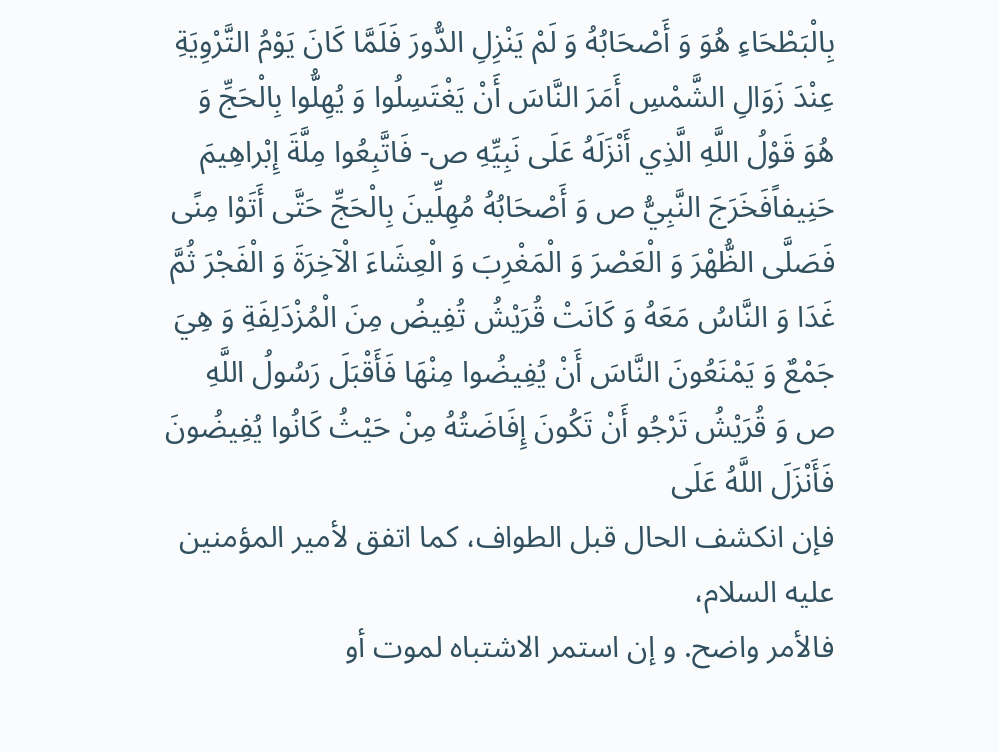بِالْبَطْحَاءِ هُوَ وَ أَصْحَابُهُ وَ لَمْ يَنْزِلِ الدُّورَ فَلَمَّا كَانَ يَوْمُ التَّرْوِيَةِ عِنْدَ زَوَالِ الشَّمْسِ أَمَرَ النَّاسَ أَنْ يَغْتَسِلُوا وَ يُهِلُّوا بِالْحَجِّ وَ هُوَ قَوْلُ اللَّهِ الَّذِي أَنْزَلَهُ عَلَى نَبِيِّهِ ص- فَاتَّبِعُوا مِلَّةَ إِبْراهِيمَ حَنِيفاًفَخَرَجَ النَّبِيُّ ص وَ أَصْحَابُهُ مُهِلِّينَ بِالْحَجِّ حَتَّى أَتَوْا مِنًى فَصَلَّى الظُّهْرَ وَ الْعَصْرَ وَ الْمَغْرِبَ وَ الْعِشَاءَ الْآخِرَةَ وَ الْفَجْرَ ثُمَّ غَدَا وَ النَّاسُ مَعَهُ وَ كَانَتْ قُرَيْشُ تُفِيضُ مِنَ الْمُزْدَلِفَةِ وَ هِيَ جَمْعٌ وَ يَمْنَعُونَ النَّاسَ أَنْ يُفِيضُوا مِنْهَا فَأَقْبَلَ رَسُولُ اللَّهِ ص وَ قُرَيْشُ تَرْجُو أَنْ تَكُونَ إِفَاضَتُهُ مِنْ حَيْثُ كَانُوا يُفِيضُونَ فَأَنْزَلَ اللَّهُ عَلَى
فإن انكشف الحال قبل الطواف، كما اتفق لأمير المؤمنين عليه السلام،
فالأمر واضح. و إن استمر الاشتباه لموت أو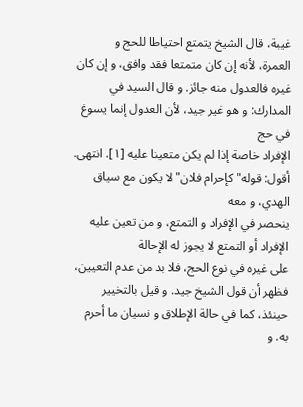غيبة، قال الشيخ يتمتع احتياطا للحج و
العمرة، لأنه إن كان متمتعا فقد وافق، و إن كان غيره فالعدول منه جائز. و قال السيد في المدارك: و هو غير جيد، لأن العدول إنما يسوغ في حج
الإفراد خاصة إذا لم يكن متعينا عليه [١]. انتهى. أقول: قوله" كإحرام فلان" لا يكون مع سياق الهدي، و معه
ينحصر في الإفراد و التمتع، و من تعين عليه الإفراد أو التمتع لا يجوز له الإحالة
على غيره في نوع الحج، فلا بد من عدم التعيين، فظهر أن قول الشيخ جيد. و قيل بالتخيير حينئذ، كما في حالة الإطلاق و نسيان ما أحرم به. و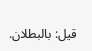قيل: بالبطلان.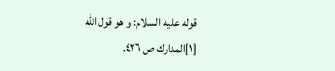قوله عليه السلام: و هو قول الله
[١]المدارك ص ٤٢٦.